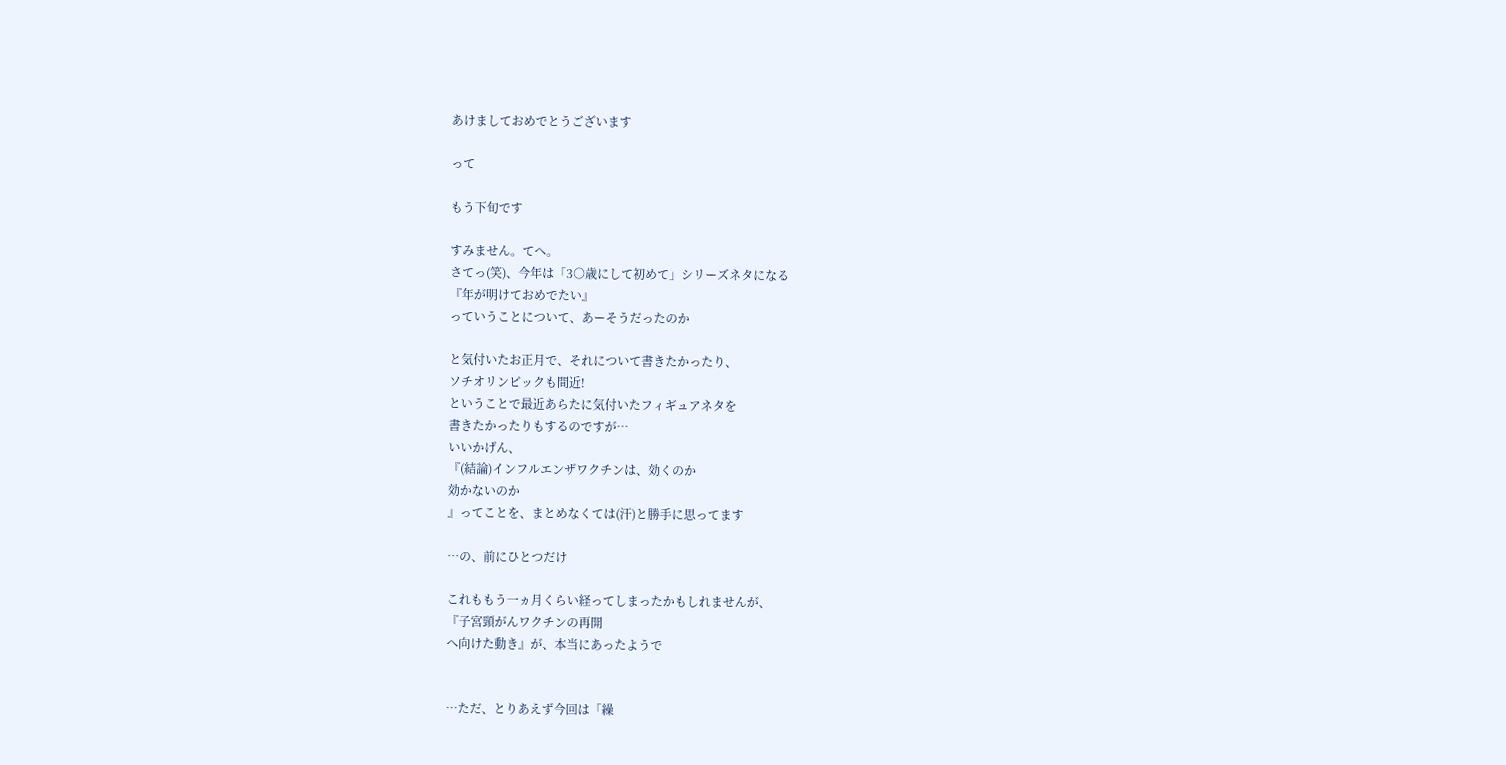あけましておめでとうございます

って

もう下旬です

すみません。てへ。
さてっ(笑)、今年は「3○歳にして初めて」シリーズネタになる
『年が明けておめでたい』
っていうことについて、あーそうだったのか

と気付いたお正月で、それについて書きたかったり、
ソチオリンピックも間近!
ということで最近あらたに気付いたフィギュアネタを
書きたかったりもするのですが…
いいかげん、
『(結論)インフルエンザワクチンは、効くのか
効かないのか
』ってことを、まとめなくては(汗)と勝手に思ってます

…の、前にひとつだけ

これももう一ヵ月くらい経ってしまったかもしれませんが、
『子宮頸がんワクチンの再開
へ向けた動き』が、本当にあったようで


…ただ、とりあえず今回は「繰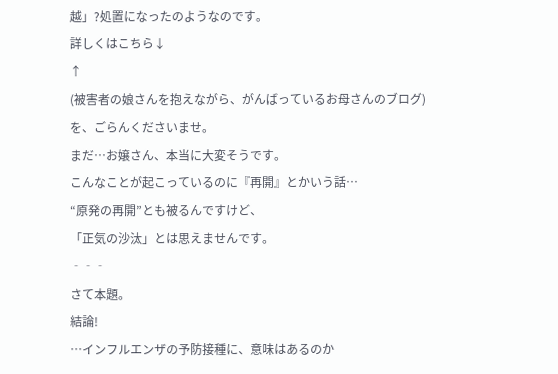越」?処置になったのようなのです。
詳しくはこちら↓
↑
(被害者の娘さんを抱えながら、がんばっているお母さんのブログ)
を、ごらんくださいませ。
まだ…お嬢さん、本当に大変そうです。
こんなことが起こっているのに『再開』とかいう話…
“原発の再開”とも被るんですけど、
「正気の沙汰」とは思えませんです。
‐‐‐
さて本題。
結論!
…インフルエンザの予防接種に、意味はあるのか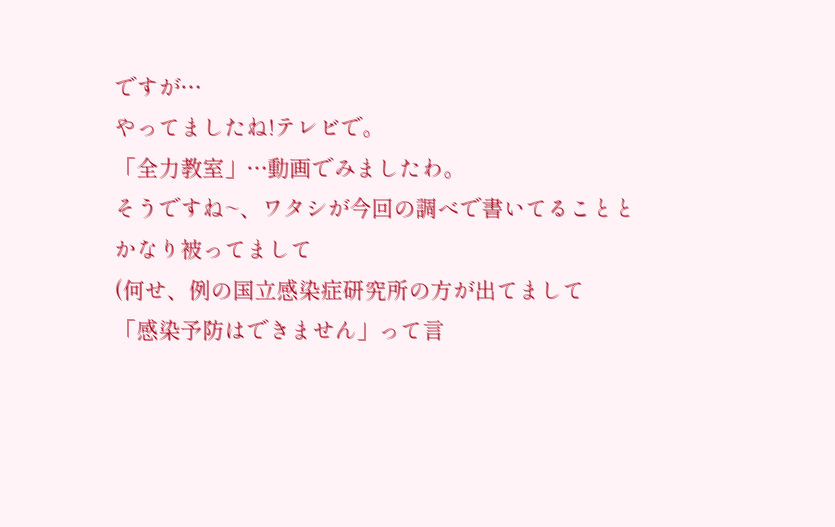ですが…
やってましたね!テレビで。
「全力教室」…動画でみましたわ。
そうですね~、ワタシが今回の調べで書いてることと
かなり被ってまして
(何せ、例の国立感染症研究所の方が出てまして
「感染予防はできません」って言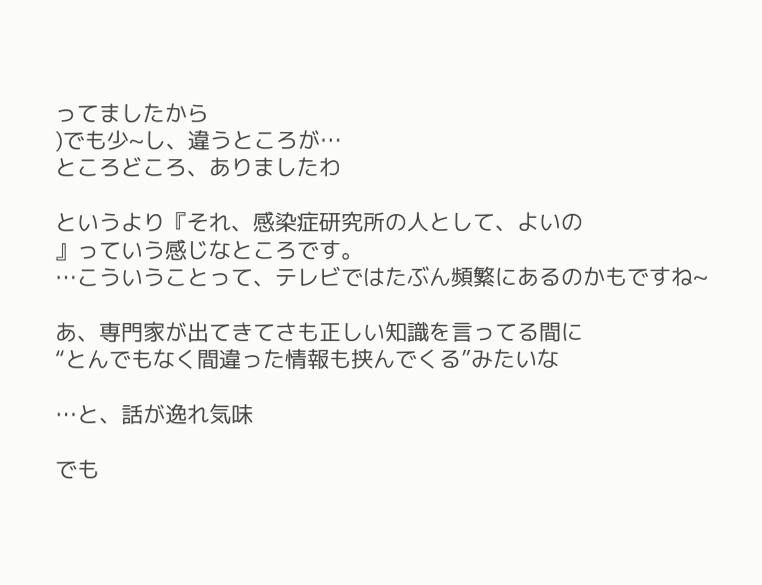ってましたから
)でも少~し、違うところが…
ところどころ、ありましたわ

というより『それ、感染症研究所の人として、よいの
』っていう感じなところです。
…こういうことって、テレビではたぶん頻繁にあるのかもですね~

あ、専門家が出てきてさも正しい知識を言ってる間に
“とんでもなく間違った情報も挟んでくる”みたいな

…と、話が逸れ気味

でも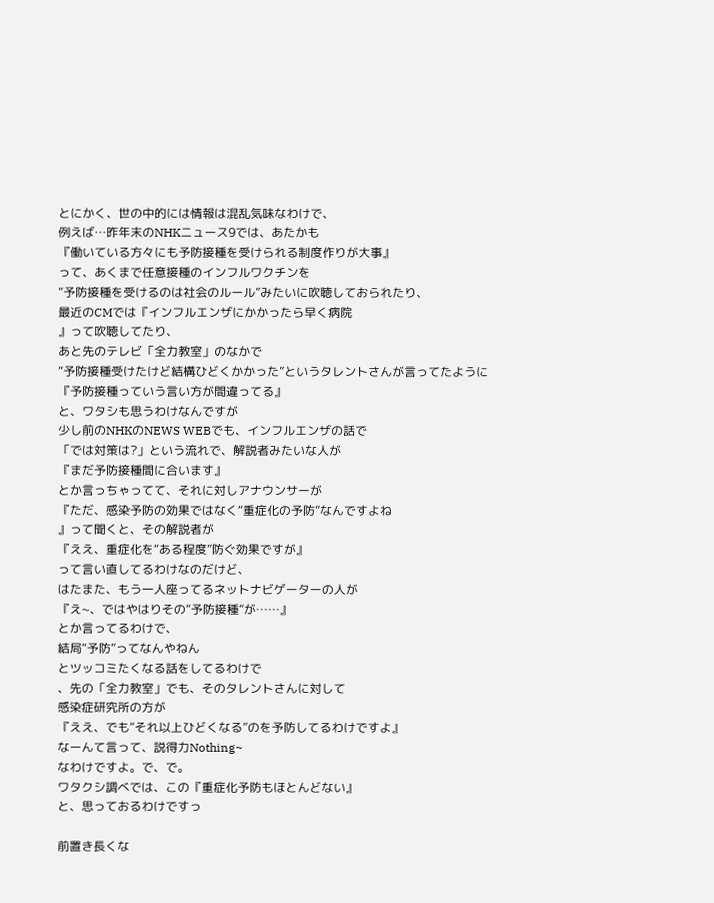とにかく、世の中的には情報は混乱気味なわけで、
例えば…昨年末のNHKニュース9では、あたかも
『働いている方々にも予防接種を受けられる制度作りが大事』
って、あくまで任意接種のインフルワクチンを
“予防接種を受けるのは社会のルール”みたいに吹聴しておられたり、
最近のCMでは『インフルエンザにかかったら早く病院
』って吹聴してたり、
あと先のテレビ「全力教室」のなかで
“予防接種受けたけど結構ひどくかかった”というタレントさんが言ってたように
『予防接種っていう言い方が間違ってる』
と、ワタシも思うわけなんですが
少し前のNHKのNEWS WEBでも、インフルエンザの話で
「では対策は?」という流れで、解説者みたいな人が
『まだ予防接種間に合います』
とか言っちゃってて、それに対しアナウンサーが
『ただ、感染予防の効果ではなく“重症化の予防”なんですよね
』って聞くと、その解説者が
『ええ、重症化を“ある程度”防ぐ効果ですが』
って言い直してるわけなのだけど、
はたまた、もう一人座ってるネットナビゲーターの人が
『え~、ではやはりその“予防接種”が……』
とか言ってるわけで、
結局“予防”ってなんやねん
とツッコミたくなる話をしてるわけで
、先の「全力教室」でも、そのタレントさんに対して
感染症研究所の方が
『ええ、でも“それ以上ひどくなる”のを予防してるわけですよ』
なーんて言って、説得力Nothing~
なわけですよ。で、で。
ワタクシ調べでは、この『重症化予防もほとんどない』
と、思っておるわけですっ

前置き長くな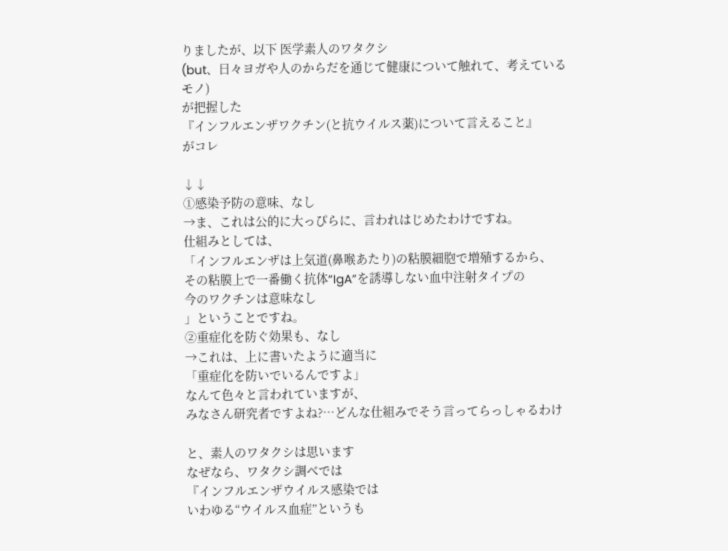りましたが、以下 医学素人のワタクシ
(but、日々ヨガや人のからだを通じて健康について触れて、考えているモノ)
が把握した
『インフルエンザワクチン(と抗ウイルス薬)について言えること』
がコレ

↓↓
①感染予防の意味、なし
→ま、これは公的に大っぴらに、言われはじめたわけですね。
仕組みとしては、
「インフルエンザは上気道(鼻喉あたり)の粘膜細胞で増殖するから、
その粘膜上で一番働く抗体“IgA”を誘導しない血中注射タイプの
今のワクチンは意味なし
」ということですね。
②重症化を防ぐ効果も、なし
→これは、上に書いたように適当に
「重症化を防いでいるんですよ」
なんて色々と言われていますが、
みなさん研究者ですよね?…どんな仕組みでそう言ってらっしゃるわけ

と、素人のワタクシは思います
なぜなら、ワタクシ調べでは
『インフルエンザウイルス感染では
いわゆる“ウイルス血症”というも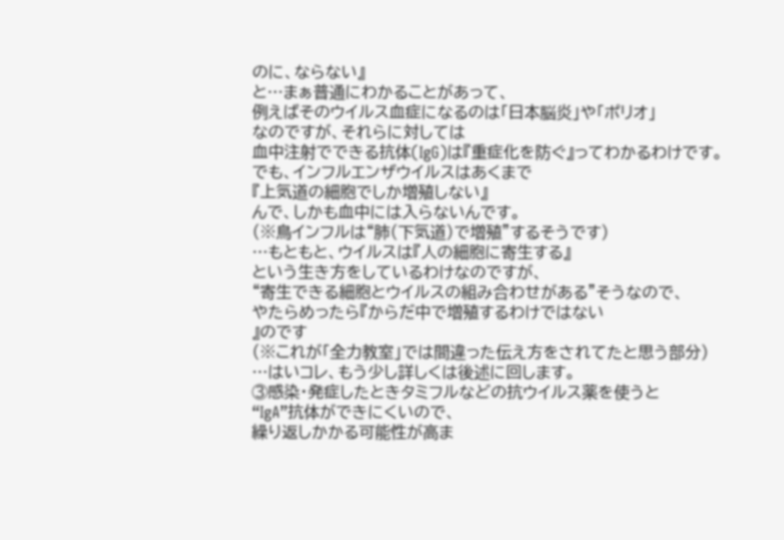のに、ならない』
と…まぁ普通にわかることがあって、
例えばそのウイルス血症になるのは「日本脳炎」や「ポリオ」
なのですが、それらに対しては
血中注射でできる抗体(IgG)は『重症化を防ぐ』ってわかるわけです。
でも、インフルエンザウイルスはあくまで
『上気道の細胞でしか増殖しない』
んで、しかも血中には入らないんです。
(※鳥インフルは“肺(下気道)で増殖”するそうです)
…もともと、ウイルスは『人の細胞に寄生する』
という生き方をしているわけなのですが、
“寄生できる細胞とウイルスの組み合わせがある”そうなので、
やたらめったら『からだ中で増殖するわけではない
』のです
(※これが「全力教室」では間違った伝え方をされてたと思う部分)
…はいコレ、もう少し詳しくは後述に回します。
③感染・発症したときタミフルなどの抗ウイルス薬を使うと
“IgA”抗体ができにくいので、
繰り返しかかる可能性が高ま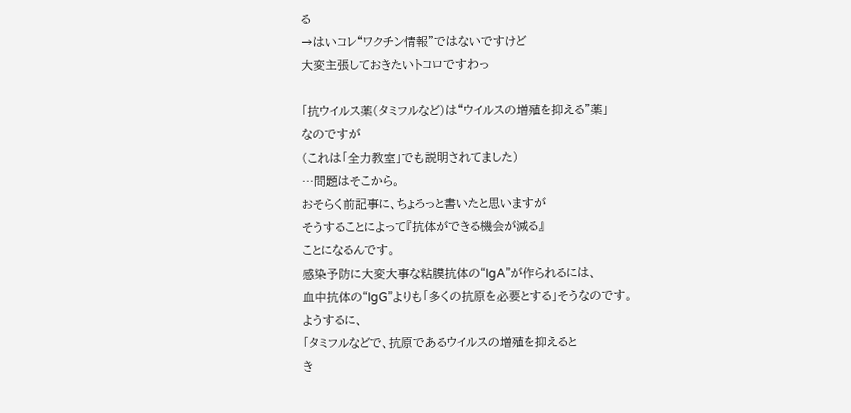る
→はいコレ“ワクチン情報”ではないですけど
大変主張しておきたいトコロですわっ

「抗ウイルス薬(タミフルなど)は“ウイルスの増殖を抑える”薬」
なのですが
(これは「全力教室」でも説明されてました)
…問題はそこから。
おそらく前記事に、ちょろっと書いたと思いますが
そうすることによって『抗体ができる機会が減る』
ことになるんです。
感染予防に大変大事な粘膜抗体の“IgA”が作られるには、
血中抗体の“IgG”よりも「多くの抗原を必要とする」そうなのです。
ようするに、
「タミフルなどで、抗原であるウイルスの増殖を抑えると
き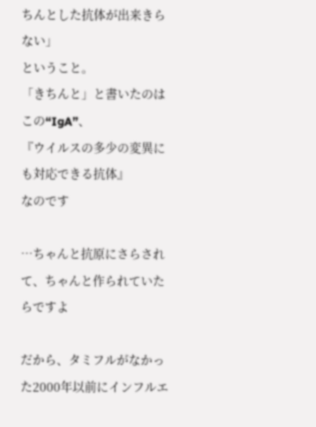ちんとした抗体が出来きらない」
ということ。
「きちんと」と書いたのはこの“IgA”、
『ウイルスの多少の変異にも対応できる抗体』
なのです

…ちゃんと抗原にさらされて、ちゃんと作られていたらですよ

だから、タミフルがなかった2000年以前にインフルエ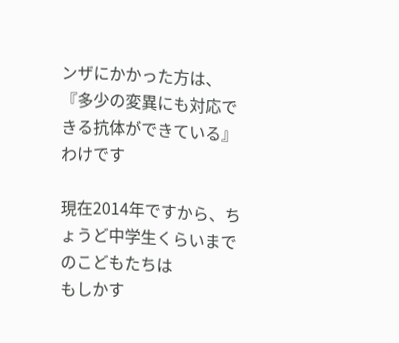ンザにかかった方は、
『多少の変異にも対応できる抗体ができている』
わけです

現在2014年ですから、ちょうど中学生くらいまでのこどもたちは
もしかす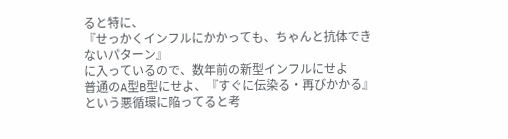ると特に、
『せっかくインフルにかかっても、ちゃんと抗体できないパターン』
に入っているので、数年前の新型インフルにせよ
普通のA型B型にせよ、『すぐに伝染る・再びかかる』
という悪循環に陥ってると考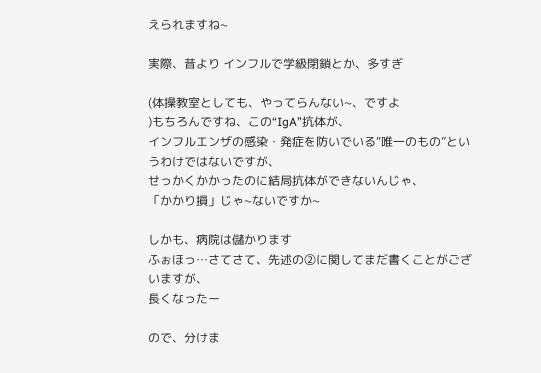えられますね~

実際、昔より インフルで学級閉鎖とか、多すぎ

(体操教室としても、やってらんない~、ですよ
)もちろんですね、この“IgA”抗体が、
インフルエンザの感染・発症を防いでいる“唯一のもの”というわけではないですが、
せっかくかかったのに結局抗体ができないんじゃ、
「かかり損」じゃ~ないですか~

しかも、病院は儲かります
ふぉほっ…さてさて、先述の②に関してまだ書くことがございますが、
長くなったー

ので、分けま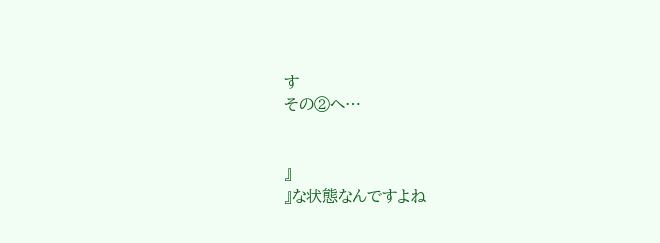す
その②へ…


』
』な状態なんですよね